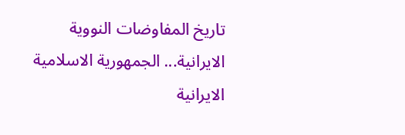تاريخ المفاوضات النووية الايرانية... الجمهورية الاسلامية الايرانية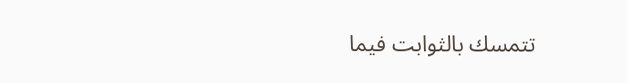تتمسك بالثوابت فيما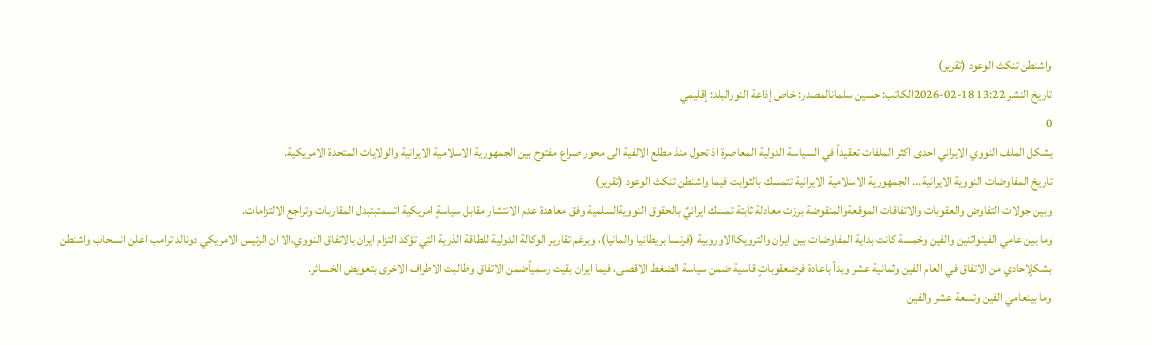واشنطن تنكث الوعود (تقرير)
تاريخ النشر 13:22 18-02-2026الكاتب: حسين سلمانالمصدر: خاص إذاعة النورالبلد: إقليمي
0
يشكل الملف النووي الايراني احدى اكثر الملفات تعقيداً في السياسة الدولية المعاصرة اذ تحول منذ مطلع الالفية الى محور صراع مفتوح بين الجمهورية الاسلامية الايرانية والولايات المتحدة الامريكية.
تاريخ المفاوضات النووية الايرانية... الجمهورية الاسلامية الايرانية تتمسك بالثوابت فيما واشنطن تنكث الوعود (تقرير)
وبين جولات التفاوض والعقوبات والاتفاقات الموقعةوالمنقوضة برزت معادلة ثابتة تمسك ايرانيٌ بالحقوق النوويةالسلمية وفق معاهدة عدم الانتشار مقابل سياسةٍ امريكية اتسمتبتبدل المقاربات وتراجع الالتزامات.
وما بين عامي الفينواثنين والفين وخمسة كانت بداية المفاوضات بين ايران والترويكاالاوروبية (فرنسا بريطانيا والمانيا)، وبرغم تقارير الوكالة الدولية للطاقة الذرية التي تؤكد التزام ايران بالاتفاق النووي،الا ان الرئيس الامريكي دونالد ترامب اعلن انسحاب واشنطن بشكلٍاحادي من الاتفاق في العام الفين وثمانية عشر وبدأ باعادة فرضعقوباتٍ قاسية ضمن سياسة الضغط الاقصى، فيما ايران بقيت رسمياًضمن الاتفاق وطالبت الاطراف الاخرى بتعويض الخسائر.
وما بينعامي الفين وتسعة عشر والفين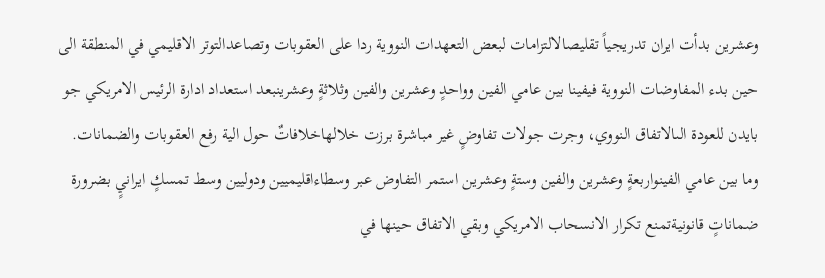وعشرين بدأت ايران تدريجياً تقليصالالتزامات لبعض التعهدات النووية ردا على العقوبات وتصاعدالتوتر الاقليمي في المنطقة الى حين بدء المفاوضات النووية فيفينا بين عامي الفين وواحدٍ وعشرين والفين وثلاثةٍ وعشرينبعد استعداد ادارة الرئيس الامريكي جو بايدن للعودة الىالاتفاق النووي، وجرت جولات تفاوضٍ غير مباشرة برزت خلالهاخلافاتٌ حول الية رفع العقوبات والضمانات.
وما بين عامي الفينواربعةٍ وعشرين والفين وستةٍ وعشرين استمر التفاوض عبر وسطاءاقليميين ودوليين وسط تمسكٍ ايرانيٍ بضرورة ضماناتٍ قانونيةتمنع تكرار الانسحاب الامريكي وبقي الاتفاق حينها في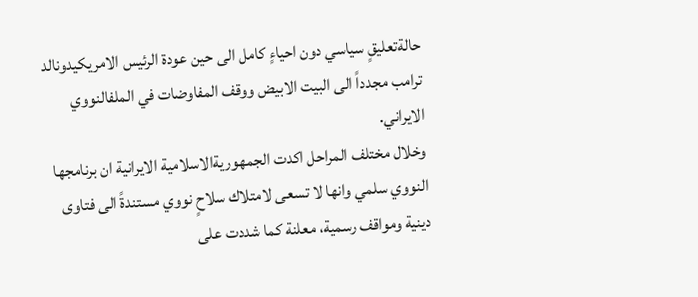حالةتعليقٍ سياسي دون احياءٍ كامل الى حين عودة الرئيس الامريكيدونالد ترامب مجدداً الى البيت الابيض ووقف المفاوضات في الملفالنووي الايراني.
وخلال مختلف المراحل اكدت الجمهوريةالاسلامية الايرانية ان برنامجها النووي سلمي وانها لا تسعى لامتلاك سلاحٍ نووي مستندةً الى فتاوى دينية ومواقف رسمية، معلنة كما شددت على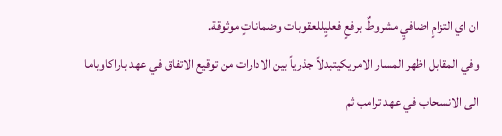ان اي التزامٍ اضافيٍ مشروطٌ برفعٍ فعليٍللعقوبات وضماناتٍ موثوقة.
وفي المقابل اظهر المسار الامريكيتبدلاً جذرياً بين الادارات من توقيع الاتفاق في عهد باراكاوباما الى الانسحاب في عهد ترامب ثم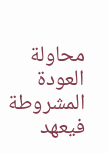محاولة العودة المشروطة فيعهد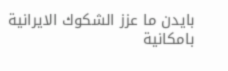بايدن ما عزز الشكوك الايرانية بامكانية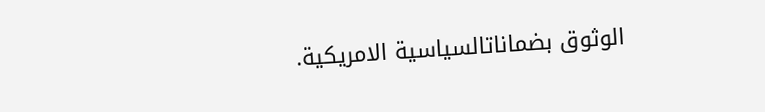الوثوق بضماناتالسياسية الامريكية.